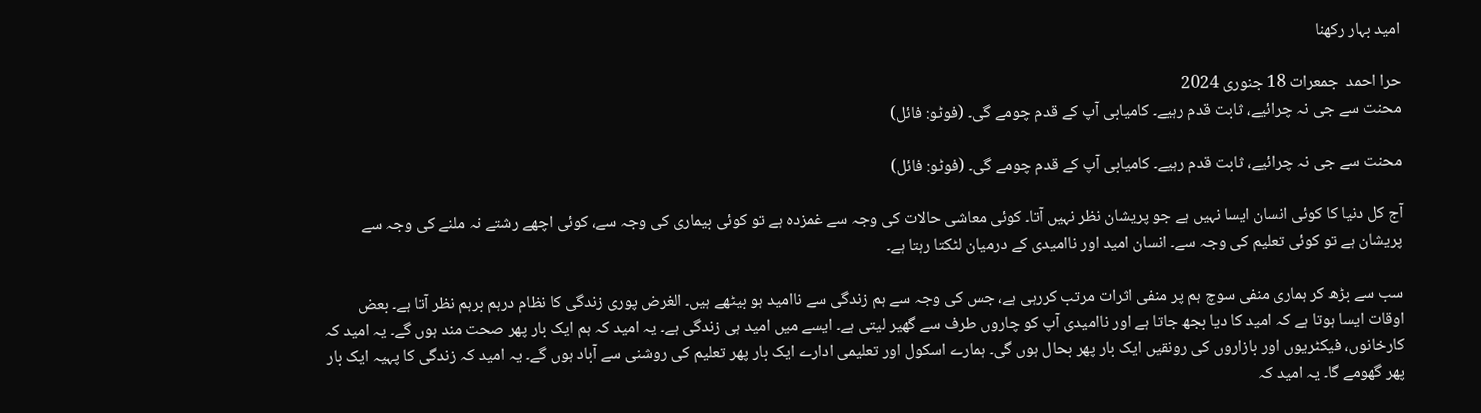امید بہار رکھنا

حرا احمد  جمعرات 18 جنوری 2024
محنت سے جی نہ چرائیے، ثابت قدم رہیے۔ کامیابی آپ کے قدم چومے گی۔ (فوٹو: فائل)

محنت سے جی نہ چرائیے، ثابت قدم رہیے۔ کامیابی آپ کے قدم چومے گی۔ (فوٹو: فائل)

آج کل دنیا کا کوئی انسان ایسا نہیں ہے جو پریشان نظر نہیں آتا۔ کوئی معاشی حالات کی وجہ سے غمزدہ ہے تو کوئی بیماری کی وجہ سے، کوئی اچھے رشتے نہ ملنے کی وجہ سے پریشان ہے تو کوئی تعلیم کی وجہ سے۔ انسان امید اور ناامیدی کے درمیان لٹکتا رہتا ہے۔

سب سے بڑھ کر ہماری منفی سوچ ہم پر منفی اثرات مرتب کررہی ہے، جس کی وجہ سے ہم زندگی سے ناامید ہو بیٹھے ہیں۔ الغرض پوری زندگی کا نظام درہم برہم نظر آتا ہے۔ بعض اوقات ایسا ہوتا ہے کہ امید کا دیا بجھ جاتا ہے اور ناامیدی آپ کو چاروں طرف سے گھیر لیتی ہے۔ ایسے میں امید ہی زندگی ہے۔ یہ امید کہ ہم ایک بار پھر صحت مند ہوں گے۔ یہ امید کہ کارخانوں، فیکٹریوں اور بازاروں کی رونقیں ایک بار پھر بحال ہوں گی۔ ہمارے اسکول اور تعلیمی ادارے ایک بار پھر تعلیم کی روشنی سے آباد ہوں گے۔ یہ امید کہ زندگی کا پہیہ ایک بار پھر گھومے گا۔ یہ امید کہ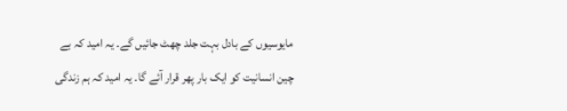مایوسیوں کے بادل بہت جلد چھٹ جائیں گے۔ یہ امید کہ بے چین انسانیت کو ایک بار پھر قرار آئے گا۔ یہ امید کہ ہم زندگی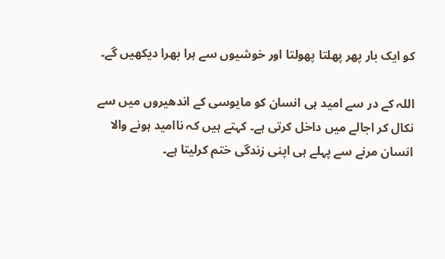کو ایک بار پھر پھلتا پھولتا اور خوشیوں سے ہرا بھرا دیکھیں گے۔

اللہ کے در سے امید ہی انسان کو مایوسی کے اندھیروں میں سے نکال کر اجالے میں داخل کرتی ہے۔ کہتے ہیں کہ ناامید ہونے والا انسان مرنے سے پہلے ہی اپنی زندگی ختم کرلیتا ہے۔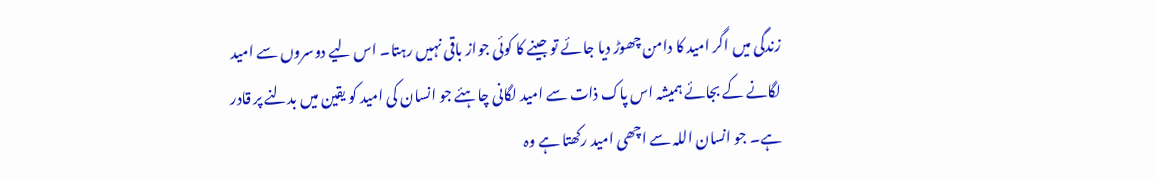زندگی میں اگر امید کا دامن چھوڑ دیا جائے تو جینے کا کوئی جواز باقی نہیں رہتا۔ اس لیے دوسروں سے امید لگانے کے بجائے ہمیشہ اس پاک ذات سے امید لگانی چاہئے جو انسان کی امید کو یقین میں بدلنے پر قادر ہے۔ جو انسان اللہ سے اچھی امید رکھتا ہے وہ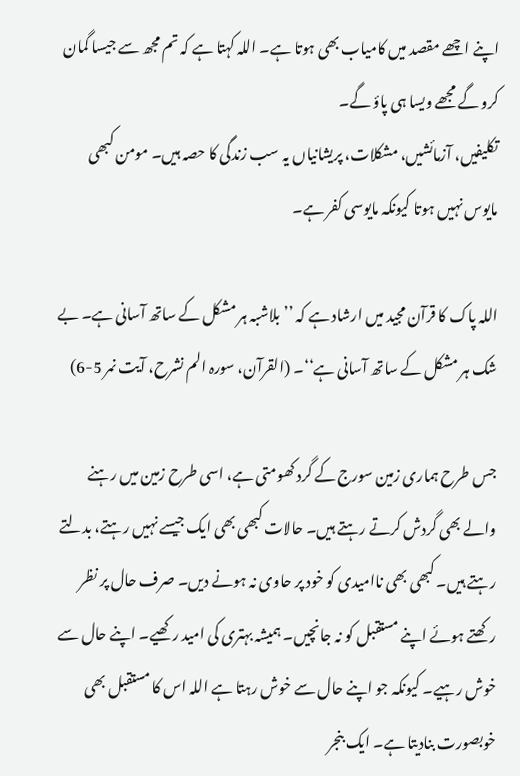اپنے اچھے مقصد میں کامیاب بھی ہوتا ہے۔ اللہ کہتا ہے کہ تم مجھ سے جیسا گمان کرو گے مجھے ویسا ہی پاؤ گے۔
تکلیفیں، آزمائشیں، مشکلات، پریشانیاں یہ سب زندگی کا حصہ ہیں۔ مومن کبھی مایوس نہیں ہوتا کیونکہ مایوسی کفر ہے۔

اللہ پاک کا قرآن مجید میں ارشاد ہے کہ ’’بلاشبہ ہر مشکل کے ساتھ آسانی ہے۔ بے شک ہر مشکل کے ساتھ آسانی ہے‘‘۔ (القرآن، سورہ الم نشرح، آیت نمر 5-6)

جس طرح ہماری زمین سورج کے گرد کھومتی ہے، اسی طرح زمین میں رہنے والے بھی گردش کرتے رہتے ہیں۔ حالات کبھی بھی ایک جیسے نہیں رہتے، بدلتے رہتے ہیں۔ کبھی بھی ناامیدی کو خود پر حاوی نہ ہونے دیں۔ صرف حال پر نظر رکھتے ہوئے اپنے مستقبل کو نہ جانچیں۔ ہمیشہ بہتری کی امید رکھیے۔ اپنے حال سے خوش رہیے۔ کیونکہ جو اپنے حال سے خوش رہتا ہے اللہ اس کا مستقبل بھی خوبصورت بنادیتا ہے۔ ایک بنجر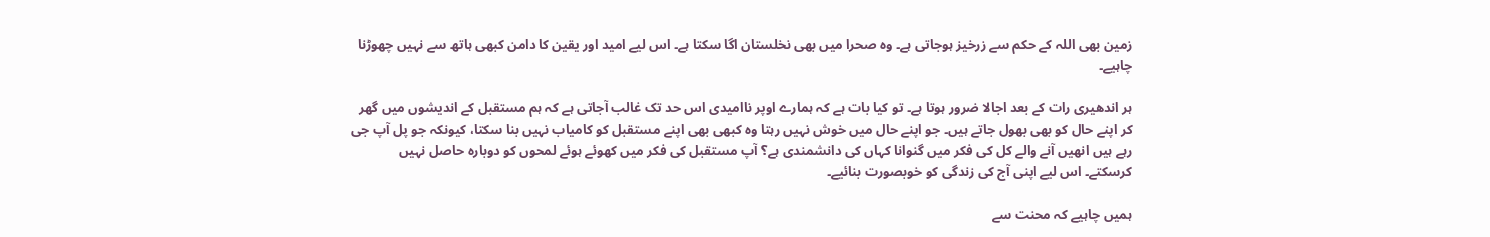زمین بھی اللہ کے حکم سے زرخیز ہوجاتی ہے۔ وہ صحرا میں بھی نخلستان اگا سکتا ہے۔ اس لیے امید اور یقین کا دامن کبھی ہاتھ سے نہیں چھوڑنا چاہیے۔

ہر اندھیری رات کے بعد اجالا ضرور ہوتا ہے۔ تو کیا بات ہے کہ ہمارے اوپر ناامیدی اس حد تک غالب آجاتی ہے کہ ہم مستقبل کے اندیشوں میں گھر کر اپنے حال کو بھی بھول جاتے ہیں۔ جو اپنے حال میں خوش نہیں رہتا وہ کبھی بھی اپنے مستقبل کو کامیاب نہیں بنا سکتا، کیونکہ جو پل آپ جی رہے ہیں انھیں آنے والے کل کی فکر میں گنوانا کہاں کی دانشمندی ہے؟ آپ مستقبل کی فکر میں کھوئے ہوئے لمحوں کو دوبارہ حاصل نہیں کرسکتے۔ اس لیے اپنی آج کی زندگی کو خوبصورت بنائیے۔

ہمیں چاہیے کہ محنت سے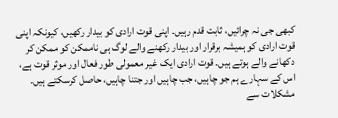کبھی جی نہ چرائیں، ثابت قدم رہیں۔ اپنی قوت ارادی کو بیدار رکھیں، کیونکہ اپنی قوت ارادی کو ہمیشہ برقرار اور بیدار رکھنے والے لوگ ہی ناممکن کو ممکن کر دکھانے والے ہوتے ہیں۔ قوت ارادی ایک غیر معمولی طور فعال اور موثر قوت ہے، اس کے سہارے ہم جو چاہیں، جب چاہیں اور جتنا چاہیں، حاصل کرسکتے ہیں۔ مشکلات سے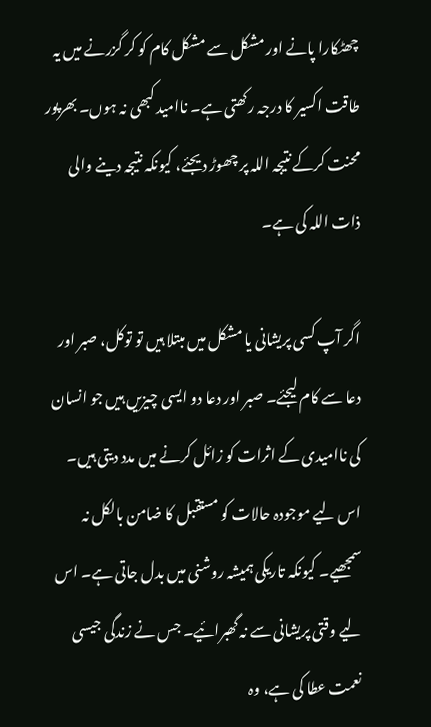چھٹکارا پانے اور مشکل سے مشکل کام کو کر گزرنے میں یہ طاقت اکسیر کا درجہ رکھتی ہے۔ ناامید کبھی نہ ہوں۔ بھرپور محنت کرکے نتیجہ اللہ پر چھوڑ دیجئے، کیونکہ نتیجہ دینے والی ذات اللہ کی ہے۔

اگر آپ کسی پریشانی یا مشکل میں مبتلا ہیں تو توکل، صبر اور دعا سے کام لیجئے۔ صبر اور دعا دو ایسی چیزیں ہیں جو انسان کی ناامیدی کے اثرات کو زائل کرنے میں مدد دیتی ہیں۔ اس لیے موجودہ حالات کو مستقبل کا ضامن بالکل نہ سمجھیے۔ کیونکہ تاریکی ہمیشہ روشنی میں بدل جاتی ہے۔ اس لیے وقتی پریشانی سے نہ گھبرائیے۔ جس نے زندگی جیسی نعمت عطا کی ہے، وہ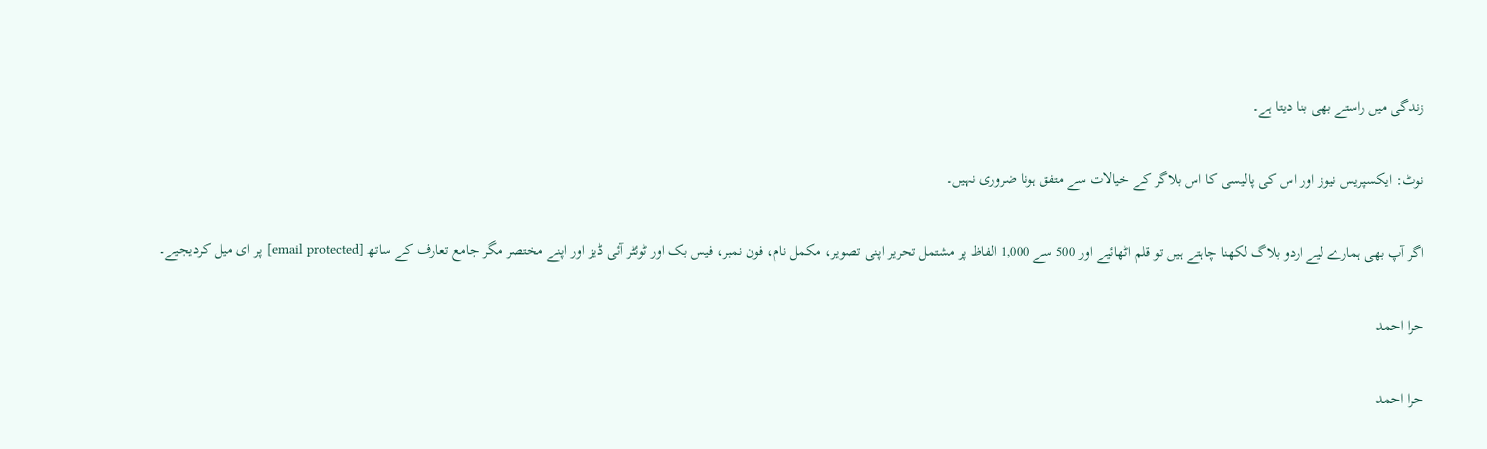زندگی میں راستے بھی بنا دیتا ہے۔

نوٹ: ایکسپریس نیوز اور اس کی پالیسی کا اس بلاگر کے خیالات سے متفق ہونا ضروری نہیں۔

اگر آپ بھی ہمارے لیے اردو بلاگ لکھنا چاہتے ہیں تو قلم اٹھائیے اور 500 سے 1,000 الفاظ پر مشتمل تحریر اپنی تصویر، مکمل نام، فون نمبر، فیس بک اور ٹوئٹر آئی ڈیز اور اپنے مختصر مگر جامع تعارف کے ساتھ [email protected] پر ای میل کردیجیے۔

حرا احمد

حرا احمد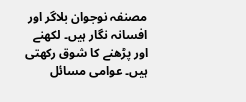مصنفہ نوجوان بلاگر اور افسانہ نگار ہیں۔ لکھنے اور پڑھنے کا شوق رکھتی ہیں۔ عوامی مسائل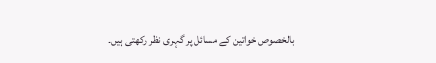بالخصوص خواتین کے مسائل پر گہری نظر رکھتی ہیں۔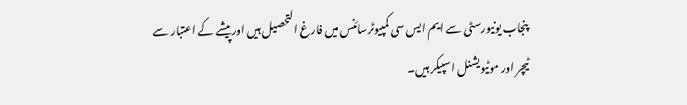پنجاب یونیورسٹی سے ایم ایس سی کمپیوٹرسائنس میں فارغ التحصیل ہیں اور پیشے کے اعتبار سے ٹیچر اور موٹیویشنل اسپیکر ہیں۔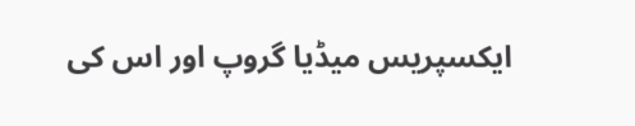ایکسپریس میڈیا گروپ اور اس کی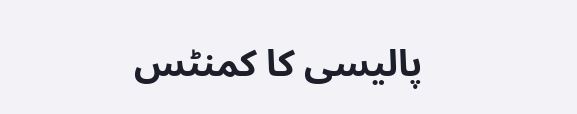پالیسی کا کمنٹس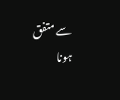سے متفق ہونا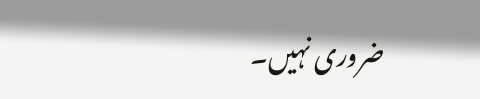ضروری نہیں۔